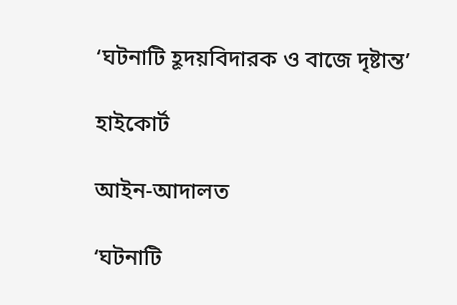‘ঘটনাটি হূদয়বিদারক ও বাজে দৃষ্টান্ত’

হাইকোর্ট

আইন-আদালত

‘ঘটনাটি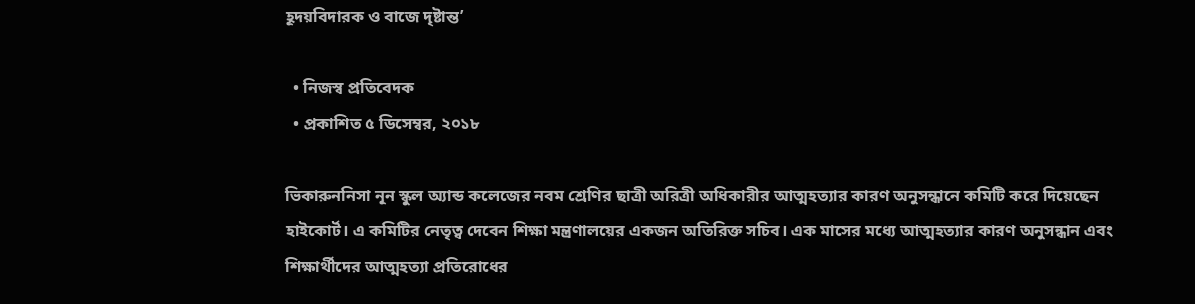হূদয়বিদারক ও বাজে দৃষ্টান্ত’

  • নিজস্ব প্রতিবেদক
  • প্রকাশিত ৫ ডিসেম্বর, ২০১৮

ভিকারুননিসা নূন স্কুল অ্যান্ড কলেজের নবম শ্রেণির ছাত্রী অরিত্রী অধিকারীর আত্মহত্যার কারণ অনুসন্ধানে কমিটি করে দিয়েছেন হাইকোর্ট। এ কমিটির নেতৃত্ব দেবেন শিক্ষা মন্ত্রণালয়ের একজন অতিরিক্ত সচিব। এক মাসের মধ্যে আত্মহত্যার কারণ অনুসন্ধান এবং শিক্ষার্থীদের আত্মহত্যা প্রতিরোধের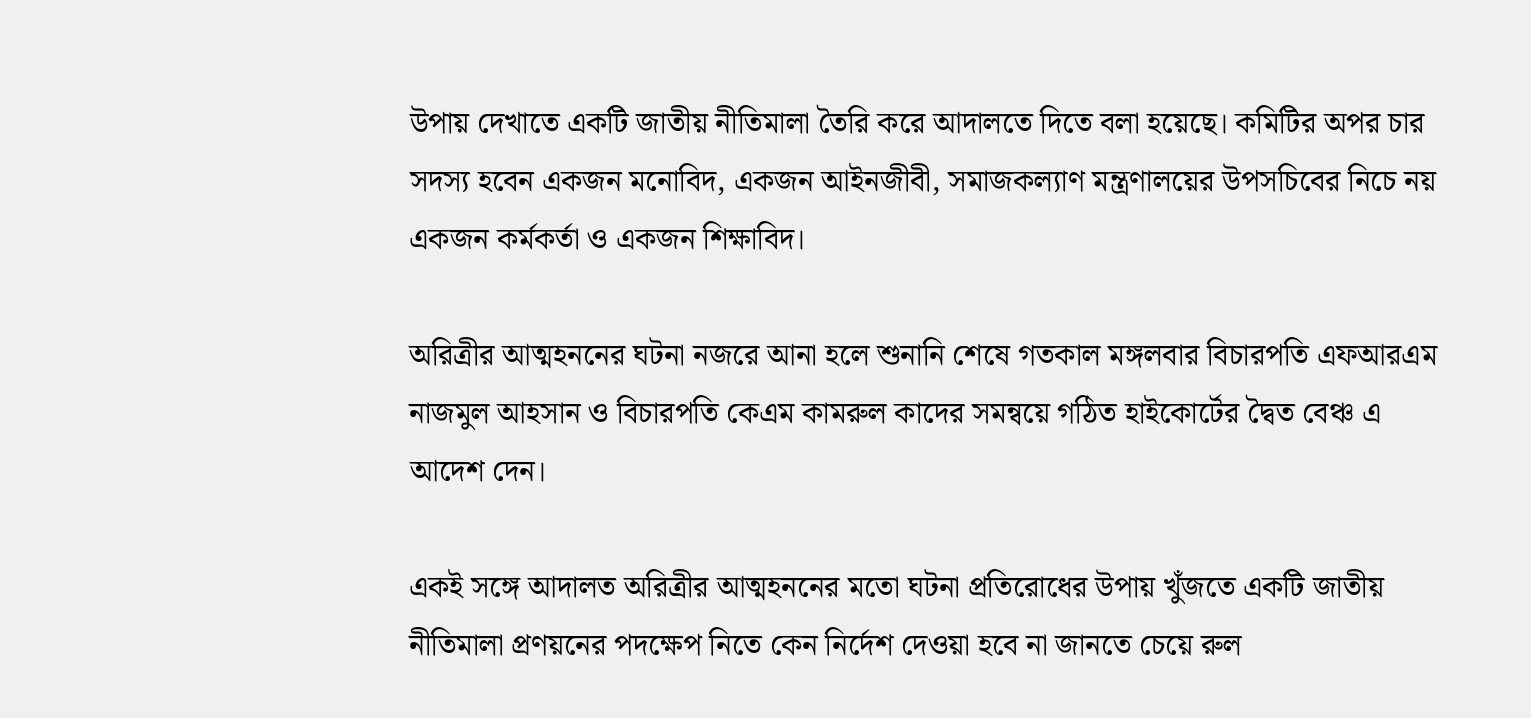উপায় দেখাতে একটি জাতীয় নীতিমালা তৈরি করে আদালতে দিতে বলা হয়েছে। কমিটির অপর চার সদস্য হবেন একজন মনোবিদ, একজন আইনজীবী, সমাজকল্যাণ মন্ত্রণালয়ের উপসচিবের নিচে নয় একজন কর্মকর্তা ও একজন শিক্ষাবিদ।

অরিত্রীর আত্মহননের ঘটনা নজরে আনা হলে শুনানি শেষে গতকাল মঙ্গলবার বিচারপতি এফআরএম নাজমুল আহসান ও বিচারপতি কেএম কামরুল কাদের সমন্বয়ে গঠিত হাইকোর্টের দ্বৈত বেঞ্চ এ আদেশ দেন।

একই সঙ্গে আদালত অরিত্রীর আত্মহননের মতো ঘটনা প্রতিরোধের উপায় খুঁজতে একটি জাতীয় নীতিমালা প্রণয়নের পদক্ষেপ নিতে কেন নির্দেশ দেওয়া হবে না জানতে চেয়ে রুল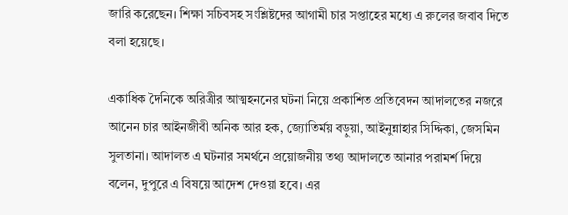জারি করেছেন। শিক্ষা সচিবসহ সংশ্লিষ্টদের আগামী চার সপ্তাহের মধ্যে এ রুলের জবাব দিতে বলা হয়েছে।

একাধিক দৈনিকে অরিত্রীর আত্মহননের ঘটনা নিয়ে প্রকাশিত প্রতিবেদন আদালতের নজরে আনেন চার আইনজীবী অনিক আর হক, জ্যোতির্ময় বড়ুয়া, আইনুন্নাহার সিদ্দিকা, জেসমিন সুলতানা। আদালত এ ঘটনার সমর্থনে প্রয়োজনীয় তথ্য আদালতে আনার পরামর্শ দিয়ে বলেন, দুপুরে এ বিষয়ে আদেশ দেওয়া হবে। এর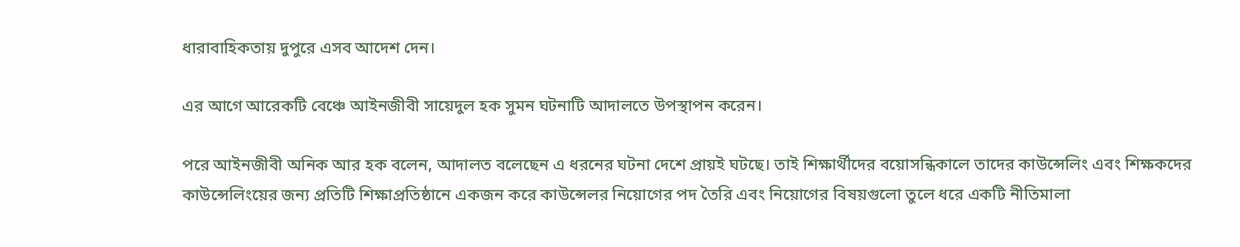ধারাবাহিকতায় দুপুরে এসব আদেশ দেন।

এর আগে আরেকটি বেঞ্চে আইনজীবী সায়েদুল হক সুমন ঘটনাটি আদালতে উপস্থাপন করেন।

পরে আইনজীবী অনিক আর হক বলেন, আদালত বলেছেন এ ধরনের ঘটনা দেশে প্রায়ই ঘটছে। তাই শিক্ষার্থীদের বয়োসন্ধিকালে তাদের কাউন্সেলিং এবং শিক্ষকদের কাউন্সেলিংয়ের জন্য প্রতিটি শিক্ষাপ্রতিষ্ঠানে একজন করে কাউন্সেলর নিয়োগের পদ তৈরি এবং নিয়োগের বিষয়গুলো তুলে ধরে একটি নীতিমালা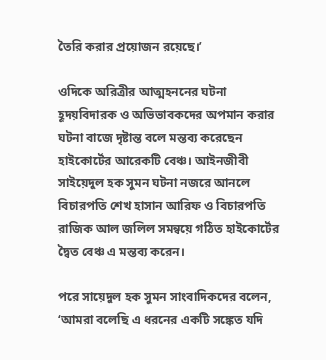তৈরি করার প্রয়োজন রয়েছে।’

ওদিকে অরিত্রীর আত্মহননের ঘটনা হূদয়বিদারক ও অভিভাবকদের অপমান করার ঘটনা বাজে দৃষ্টান্ত বলে মন্তব্য করেছেন হাইকোর্টের আরেকটি বেঞ্চ। আইনজীবী সাইয়েদুল হক সুমন ঘটনা নজরে আনলে বিচারপতি শেখ হাসান আরিফ ও বিচারপতি রাজিক আল জলিল সমন্বয়ে গঠিত হাইকোর্টের দ্বৈত বেঞ্চ এ মন্তব্য করেন।

পরে সায়েদুল হক সুমন সাংবাদিকদের বলেন, ‘আমরা বলেছি এ ধরনের একটি সঙ্কেত যদি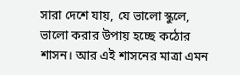সারা দেশে যায়, যে ভালো স্কুলে, ভালো করার উপায় হচ্ছে কঠোর শাসন। আর এই শাসনের মাত্রা এমন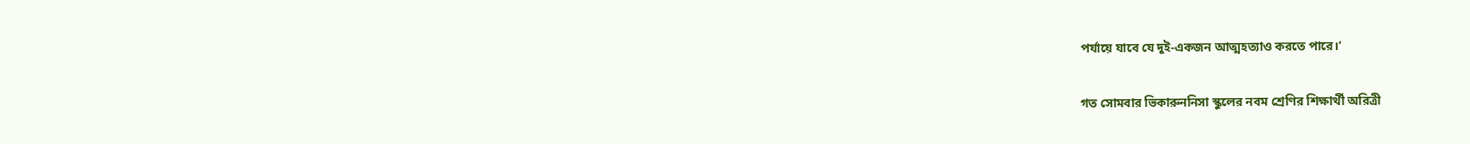পর্যায়ে যাবে যে দুই-একজন আত্মহত্যাও করতে পারে।’

গত সোমবার ভিকারুননিসা স্কুলের নবম শ্রেণির শিক্ষার্থী অরিত্রী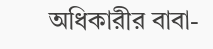অধিকারীর বাবা-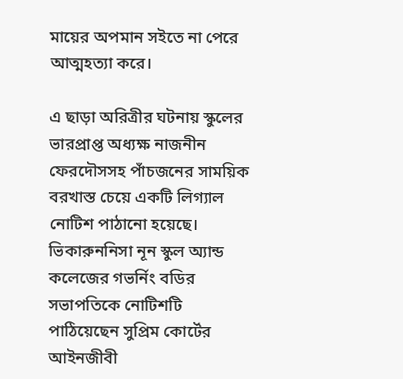মায়ের অপমান সইতে না পেরে আত্মহত্যা করে।

এ ছাড়া অরিত্রীর ঘটনায় স্কুলের ভারপ্রাপ্ত অধ্যক্ষ নাজনীন ফেরদৌসসহ পাঁচজনের সাময়িক বরখাস্ত চেয়ে একটি লিগ্যাল নোটিশ পাঠানো হয়েছে। ভিকারুননিসা নূন স্কুল অ্যান্ড কলেজের গভর্নিং বডির সভাপতিকে নোটিশটি পাঠিয়েছেন সুপ্রিম কোর্টের আইনজীবী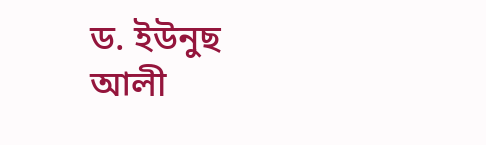ড. ইউনুছ আলী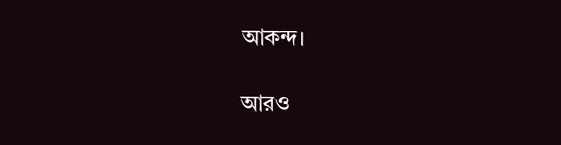আকন্দ।

আরও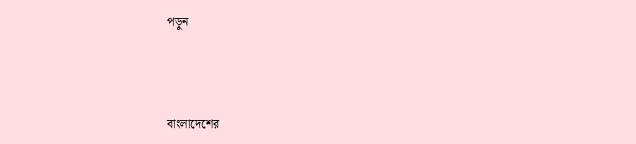পড়ুন



বাংলাদেশের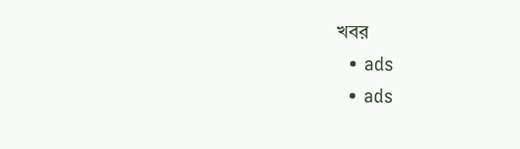খবর
  • ads
  • ads